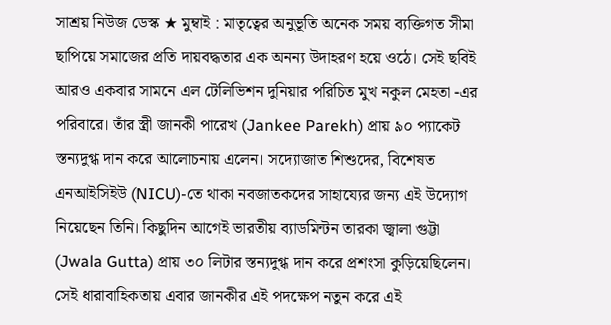সাশ্রয় নিউজ ডেস্ক ★ মুম্বাই : মাতৃত্বের অনুভূতি অনেক সময় ব্যক্তিগত সীমা ছাপিয়ে সমাজের প্রতি দায়বদ্ধতার এক অনন্য উদাহরণ হয়ে ওঠে। সেই ছবিই আরও একবার সামনে এল টেলিভিশন দুনিয়ার পরিচিত মুখ নকুল মেহতা -এর পরিবারে। তাঁর স্ত্রী জানকী পারেখ (Jankee Parekh) প্রায় ৯০ প্যাকেট স্তন্যদুগ্ধ দান করে আলোচনায় এলেন। সদ্যোজাত শিশুদের, বিশেষত এনআইসিইউ (NICU)-তে থাকা নবজাতকদের সাহায্যের জন্য এই উদ্যোগ নিয়েছেন তিনি। কিছুদিন আগেই ভারতীয় ব্যাডমিন্টন তারকা জ্বালা গুট্টা (Jwala Gutta) প্রায় ৩০ লিটার স্তন্যদুগ্ধ দান করে প্রশংসা কুড়িয়েছিলেন। সেই ধারাবাহিকতায় এবার জানকীর এই পদক্ষেপ নতুন করে এই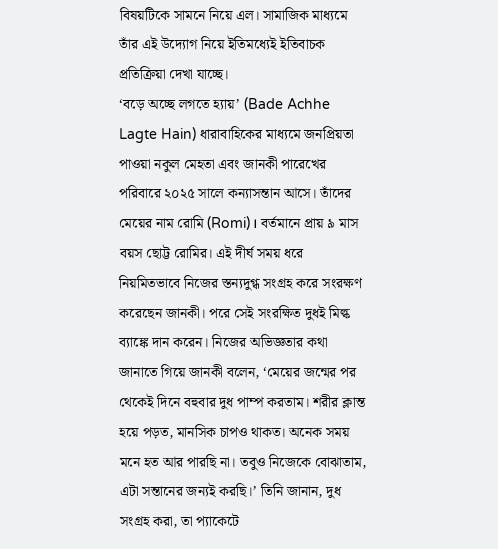বিষয়টিকে সামনে নিয়ে এল। সামাজিক মাধ্যমে তাঁর এই উদ্যোগ নিয়ে ইতিমধ্যেই ইতিবাচক প্রতিক্রিয়া দেখা যাচ্ছে।
‘বড়ে অচ্ছে লগতে হ্যায়’ (Bade Achhe Lagte Hain) ধারাবাহিকের মাধ্যমে জনপ্রিয়তা পাওয়া নকুল মেহতা এবং জানকী পারেখের পরিবারে ২০২৫ সালে কন্যাসন্তান আসে। তাঁদের মেয়ের নাম রোমি (Romi)। বর্তমানে প্রায় ৯ মাস বয়স ছোট্ট রোমির। এই দীর্ঘ সময় ধরে নিয়মিতভাবে নিজের স্তন্যদুগ্ধ সংগ্রহ করে সংরক্ষণ করেছেন জানকী। পরে সেই সংরক্ষিত দুধই মিল্ক ব্যাঙ্কে দান করেন। নিজের অভিজ্ঞতার কথা জানাতে গিয়ে জানকী বলেন, ‘মেয়ের জন্মের পর থেকেই দিনে বহুবার দুধ পাম্প করতাম। শরীর ক্লান্ত হয়ে পড়ত, মানসিক চাপও থাকত। অনেক সময় মনে হত আর পারছি না। তবুও নিজেকে বোঝাতাম, এটা সন্তানের জন্যই করছি।’ তিনি জানান, দুধ সংগ্রহ করা, তা প্যাকেটে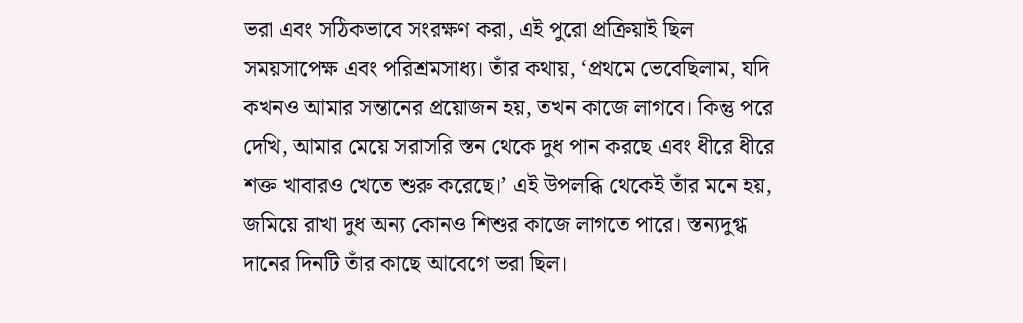ভরা এবং সঠিকভাবে সংরক্ষণ করা, এই পুরো প্রক্রিয়াই ছিল সময়সাপেক্ষ এবং পরিশ্রমসাধ্য। তাঁর কথায়, ‘প্রথমে ভেবেছিলাম, যদি কখনও আমার সন্তানের প্রয়োজন হয়, তখন কাজে লাগবে। কিন্তু পরে দেখি, আমার মেয়ে সরাসরি স্তন থেকে দুধ পান করছে এবং ধীরে ধীরে শক্ত খাবারও খেতে শুরু করেছে।’ এই উপলব্ধি থেকেই তাঁর মনে হয়, জমিয়ে রাখা দুধ অন্য কোনও শিশুর কাজে লাগতে পারে। স্তন্যদুগ্ধ দানের দিনটি তাঁর কাছে আবেগে ভরা ছিল।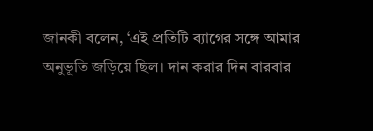জানকী বলেন, ‘এই প্রতিটি ব্যাগের সঙ্গে আমার অনুভূতি জড়িয়ে ছিল। দান করার দিন বারবার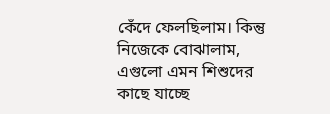কেঁদে ফেলছিলাম। কিন্তু নিজেকে বোঝালাম, এগুলো এমন শিশুদের কাছে যাচ্ছে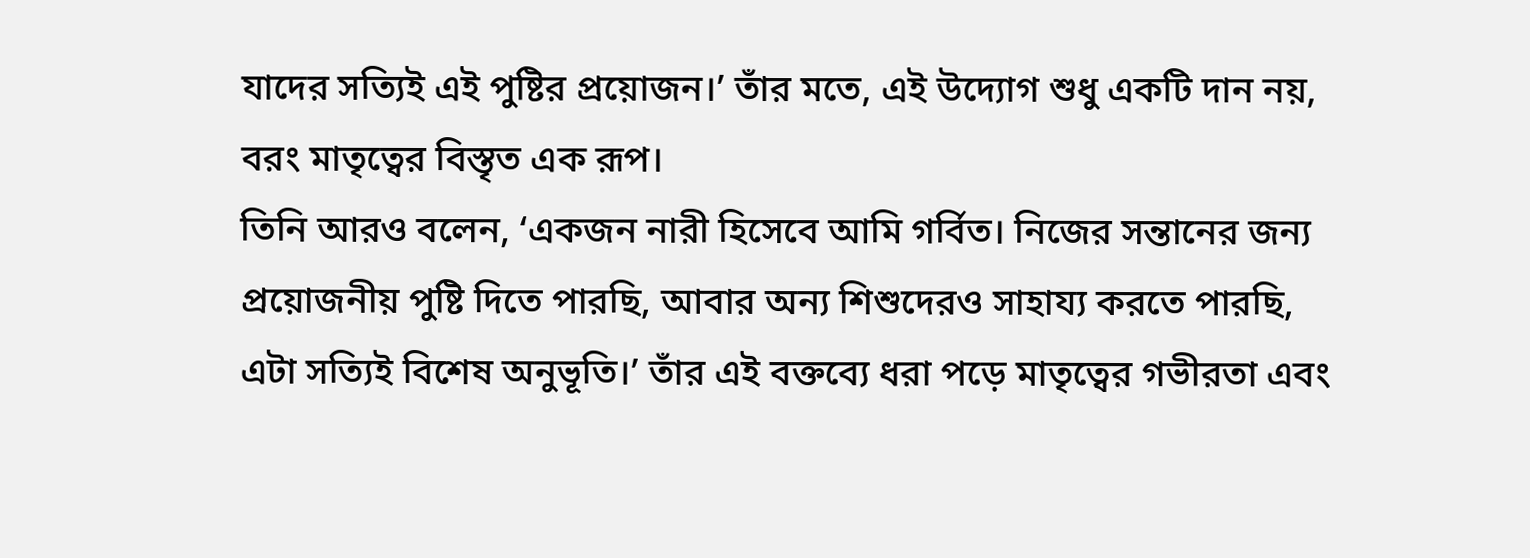যাদের সত্যিই এই পুষ্টির প্রয়োজন।’ তাঁর মতে, এই উদ্যোগ শুধু একটি দান নয়, বরং মাতৃত্বের বিস্তৃত এক রূপ।
তিনি আরও বলেন, ‘একজন নারী হিসেবে আমি গর্বিত। নিজের সন্তানের জন্য প্রয়োজনীয় পুষ্টি দিতে পারছি, আবার অন্য শিশুদেরও সাহায্য করতে পারছি, এটা সত্যিই বিশেষ অনুভূতি।’ তাঁর এই বক্তব্যে ধরা পড়ে মাতৃত্বের গভীরতা এবং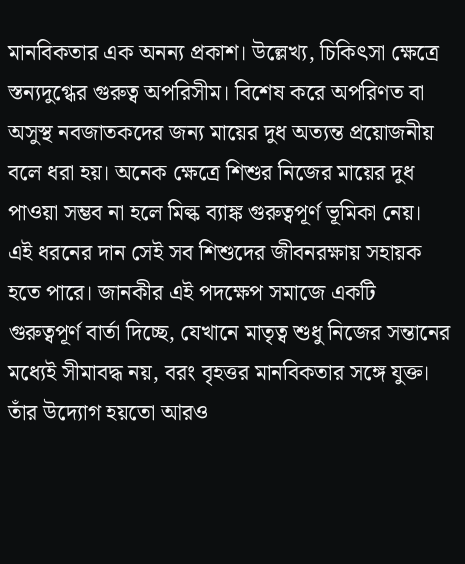মানবিকতার এক অনন্য প্রকাশ। উল্লেখ্য, চিকিৎসা ক্ষেত্রে স্তন্যদুগ্ধের গুরুত্ব অপরিসীম। বিশেষ করে অপরিণত বা অসুস্থ নবজাতকদের জন্য মায়ের দুধ অত্যন্ত প্রয়োজনীয় বলে ধরা হয়। অনেক ক্ষেত্রে শিশুর নিজের মায়ের দুধ পাওয়া সম্ভব না হলে মিল্ক ব্যাঙ্ক গুরুত্বপূর্ণ ভূমিকা নেয়। এই ধরনের দান সেই সব শিশুদের জীবনরক্ষায় সহায়ক হতে পারে। জানকীর এই পদক্ষেপ সমাজে একটি গুরুত্বপূর্ণ বার্তা দিচ্ছে, যেখানে মাতৃত্ব শুধু নিজের সন্তানের মধ্যেই সীমাবদ্ধ নয়, বরং বৃহত্তর মানবিকতার সঙ্গে যুক্ত। তাঁর উদ্যোগ হয়তো আরও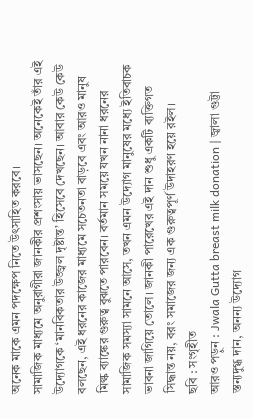অনেক মাকে এমন পদক্ষেপ নিতে উৎসাহিত করবে।
সামাজিক মাধ্যমে অনুরাগীরা জানকীর প্রশংসায় ভাসছেন। অনেকেই তাঁর এই উদ্যোগকে ‘মানবিকতার উজ্জ্বল দৃষ্টান্ত’ হিসেবে দেখছেন। আবার কেউ কেউ বলছেন, এই ধরনের কাজের মাধ্যমে সচেতনতা বাড়বে এবং আরও মানুষ মিল্ক ব্যাঙ্কের গুরুত্ব বুঝতে পারবেন। বর্তমান সময়ে যখন নানা ধরনের সামাজিক সমস্যা সামনে আসে, তখন এমন উদ্যোগ মানুষের মধ্যে ইতিবাচক ভাবনা জাগিয়ে তোলে। জানকী পারেখের এই দান শুধু একটি ব্যক্তিগত সিদ্ধান্ত নয়, বরং সমাজের জন্য এক গুরুত্বপূর্ণ উদাহরণ হয়ে রইল।
ছবি : সংগৃহীত
আরও পড়ুন : Jwala Gutta breast milk donation | জ্বালা গুট্টা স্তন্যদুগ্ধ দান, অনন্য উদ্যোগ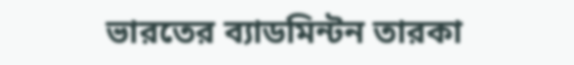ভারতের ব্যাডমিন্টন তারকা